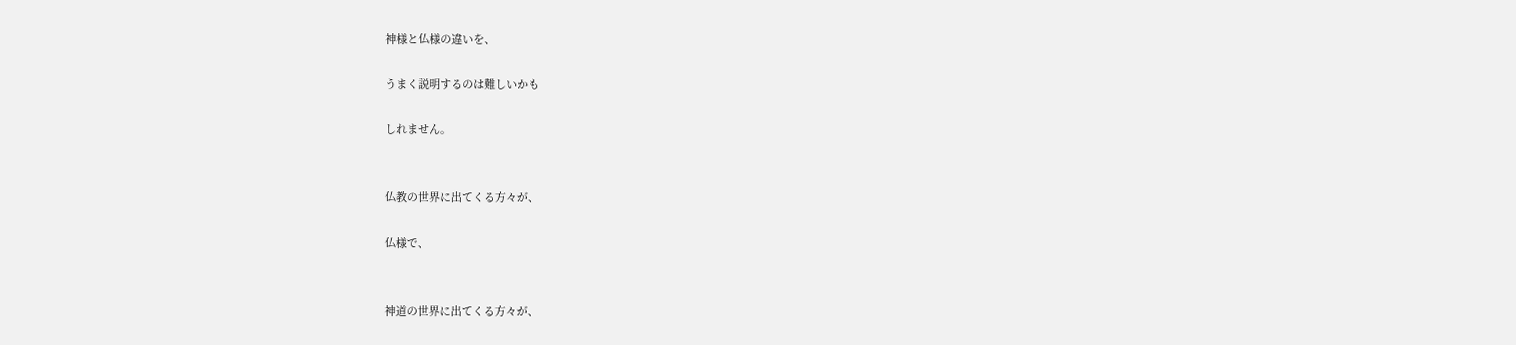神様と仏様の違いを、

うまく説明するのは難しいかも

しれません。


仏教の世界に出てくる方々が、

仏様で、


神道の世界に出てくる方々が、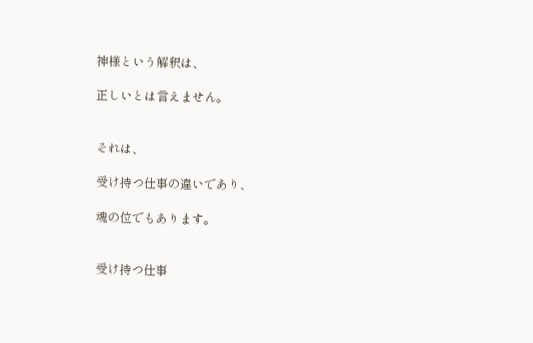神様という解釈は、

正しいとは言えません。


それは、

受け持つ仕事の違いであり、

魂の位でもあります。


受け持つ仕事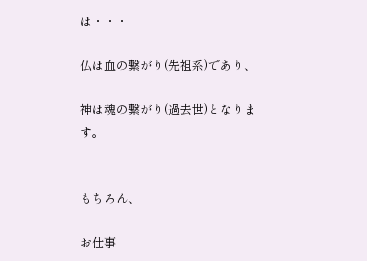は・・・

仏は血の繋がり(先祖系)であり、

神は魂の繋がり(過去世)となります。


もちろん、

お仕事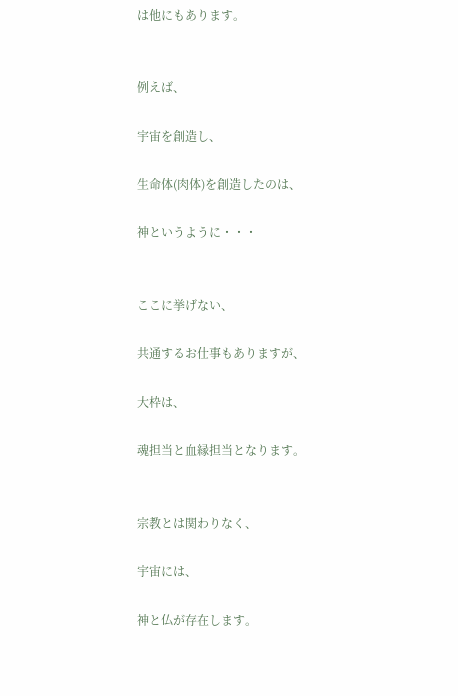は他にもあります。


例えば、

宇宙を創造し、

生命体(肉体)を創造したのは、

神というように・・・


ここに挙げない、

共通するお仕事もありますが、

大枠は、

魂担当と血縁担当となります。


宗教とは関わりなく、

宇宙には、

神と仏が存在します。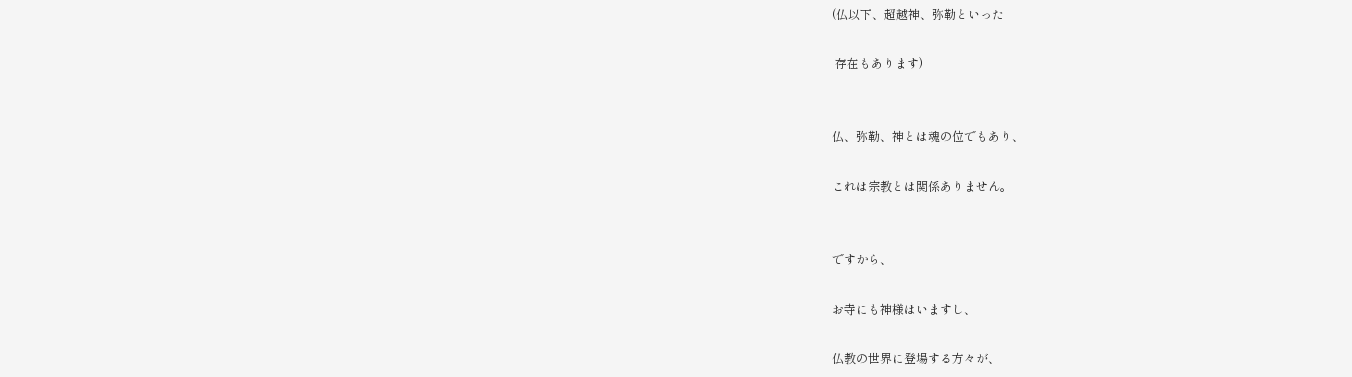(仏以下、超越神、弥勒といった

 存在もあります)


仏、弥勒、神とは魂の位でもあり、

これは宗教とは関係ありません。


ですから、

お寺にも神様はいますし、

仏教の世界に登場する方々が、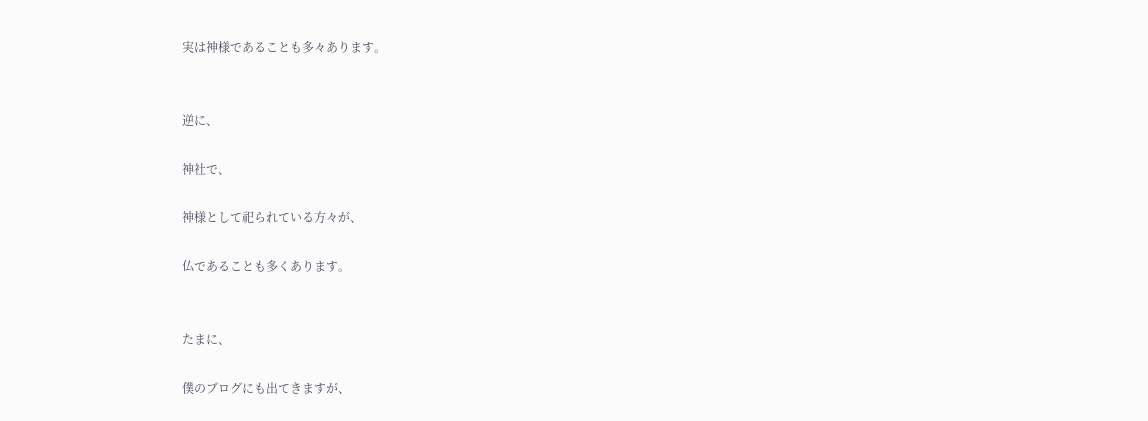実は神様であることも多々あります。


逆に、

神社で、

神様として祀られている方々が、

仏であることも多くあります。


たまに、

僕のブログにも出てきますが、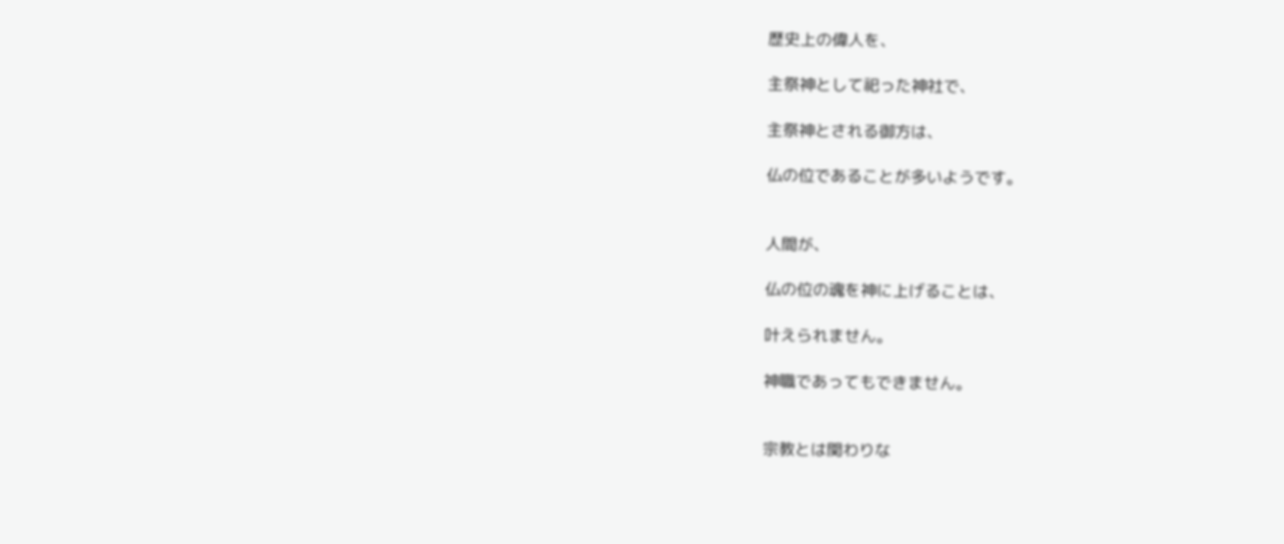歴史上の偉人を、

主祭神として祀った神社で、

主祭神とされる御方は、

仏の位であることが多いようです。


人間が、

仏の位の魂を神に上げることは、

叶えられません。

神職であってもできません。


宗教とは関わりな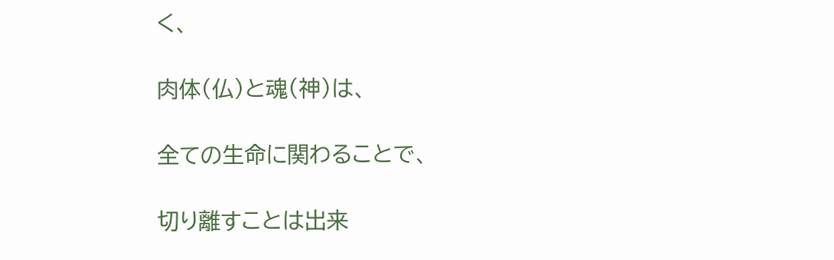く、

肉体(仏)と魂(神)は、

全ての生命に関わることで、

切り離すことは出来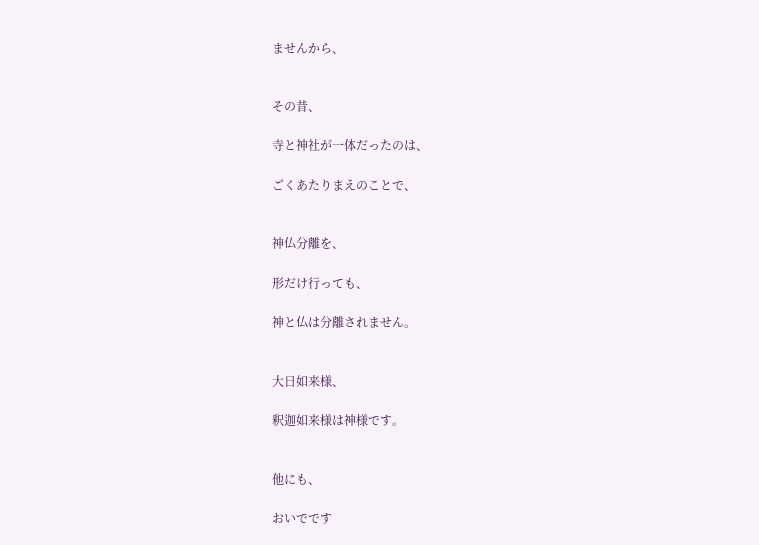ませんから、


その昔、

寺と神社が一体だったのは、

ごくあたりまえのことで、


神仏分離を、

形だけ行っても、

神と仏は分離されません。


大日如来様、

釈迦如来様は神様です。


他にも、

おいでです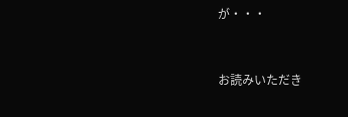が・・・


お読みいただき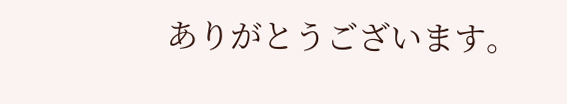ありがとうございます。